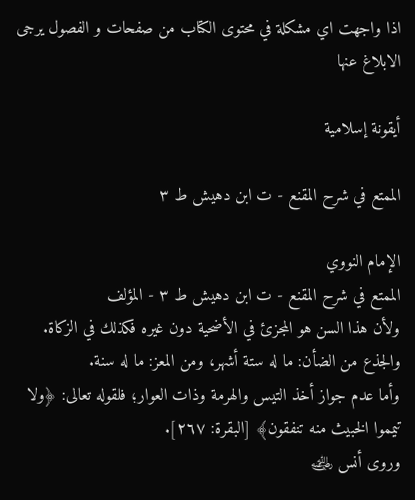اذا واجهت اي مشكلة في محتوى الكتاب من صفحات و الفصول يرجى الابلاغ عنها

أيقونة إسلامية

الممتع في شرح المقنع - ت ابن دهيش ط ٣

الإمام النووي
الممتع في شرح المقنع - ت ابن دهيش ط ٣ - المؤلف
ولأن هذا السن هو المجزئ في الأضحية دون غيره فكذلك في الزكاة.
والجذع من الضأن: ما له ستة أشهر، ومن المعز: ما له سنة.
وأما عدم جواز أخذ التيس والهرمة وذات العوار؛ فلقوله تعالى: ﴿ولا تيمموا الخبيث منه تنفقون﴾ [البقرة: ٢٦٧].
وروى أنس ﵁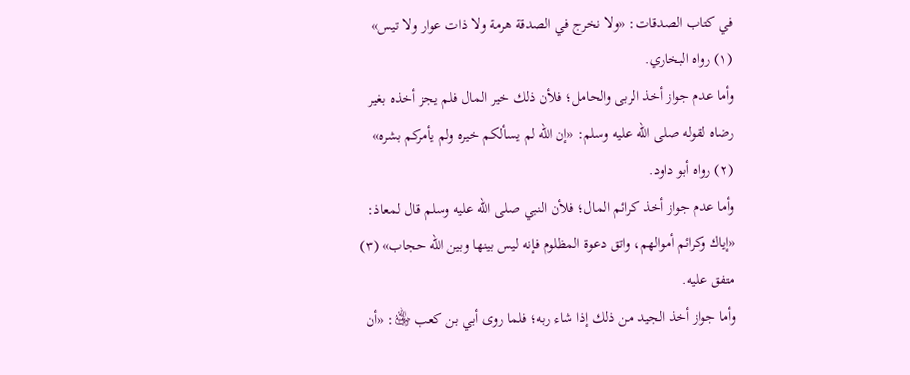في كتاب الصدقات: «ولا نخرج في الصدقة هرمة ولا ذات عوار ولا تيس» (١) رواه البخاري.
وأما عدم جواز أخذ الربى والحامل؛ فلأن ذلك خير المال فلم يجز أخذه بغير رضاه لقوله صلى الله عليه وسلم: «إن الله لم يسألكم خيره ولم يأمركم بشره» (٢) رواه أبو داود.
وأما عدم جواز أخذ كرائم المال؛ فلأن النبي صلى الله عليه وسلم قال لمعاذ: «إياك وكرائم أموالهم، واتق دعوة المظلوم فإنه ليس بينها وبين الله حجاب» (٣) متفق عليه.
وأما جواز أخذ الجيد من ذلك إذا شاء ربه؛ فلما روى أبي بن كعب ﵁: «أن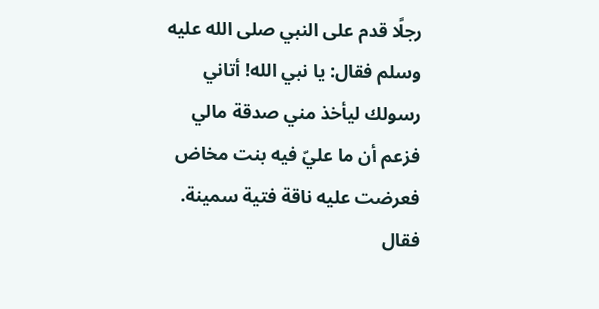رجلًا قدم على النبي صلى الله عليه وسلم فقال: يا نبي الله! أتاني رسولك ليأخذ مني صدقة مالي فزعم أن ما عليّ فيه بنت مخاض فعرضت عليه ناقة فتية سمينة. فقال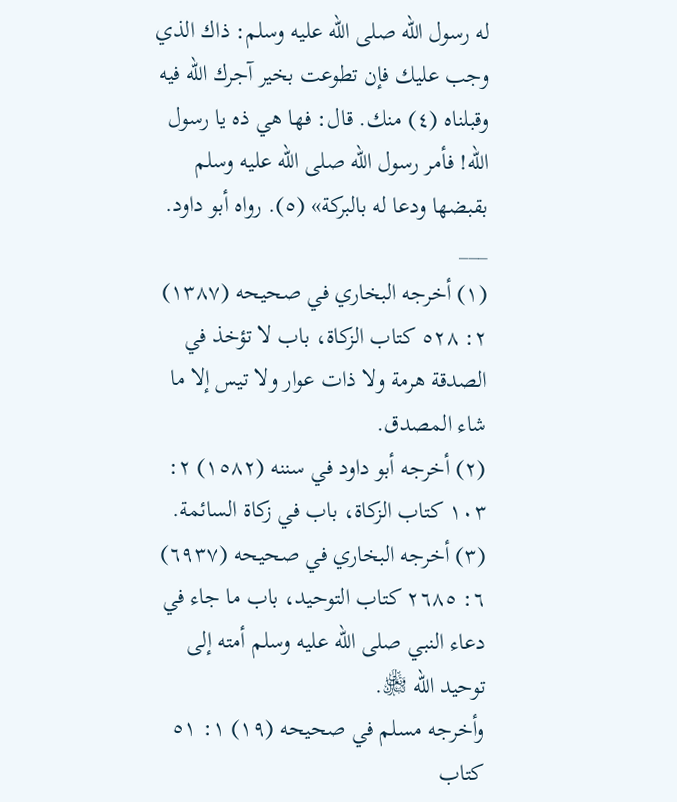له رسول الله صلى الله عليه وسلم: ذاك الذي وجب عليك فإن تطوعت بخير آجرك الله فيه وقبلناه (٤) منك. قال: فها هي ذه يا رسول الله! فأمر رسول الله صلى الله عليه وسلم بقبضها ودعا له بالبركة» (٥). رواه أبو داود.
___
(١) أخرجه البخاري في صحيحه (١٣٨٧) ٢: ٥٢٨ كتاب الزكاة، باب لا تؤخذ في الصدقة هرمة ولا ذات عوار ولا تيس إلا ما شاء المصدق.
(٢) أخرجه أبو داود في سننه (١٥٨٢) ٢: ١٠٣ كتاب الزكاة، باب في زكاة السائمة.
(٣) أخرجه البخاري في صحيحه (٦٩٣٧) ٦: ٢٦٨٥ كتاب التوحيد، باب ما جاء في دعاء النبي صلى الله عليه وسلم أمته إلى توحيد الله ﵎.
وأخرجه مسلم في صحيحه (١٩) ١: ٥١ كتاب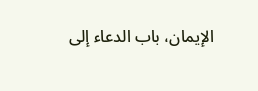الإيمان، باب الدعاء إلى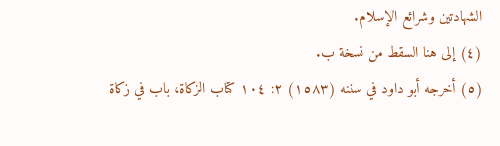الشهادتين وشرائع الإسلام.
(٤) إلى هنا السقط من نسخة ب.
(٥) أخرجه أبو داود في سننه (١٥٨٣) ٢: ١٠٤ كتاب الزكاة، باب في زكاة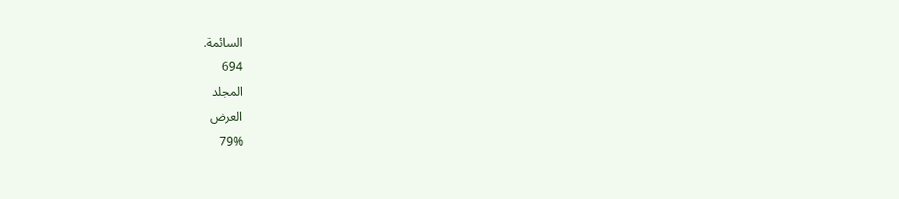السائمة.
694
المجلد
العرض
79%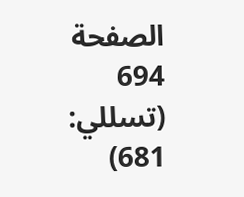الصفحة
694
(تسللي: 681)